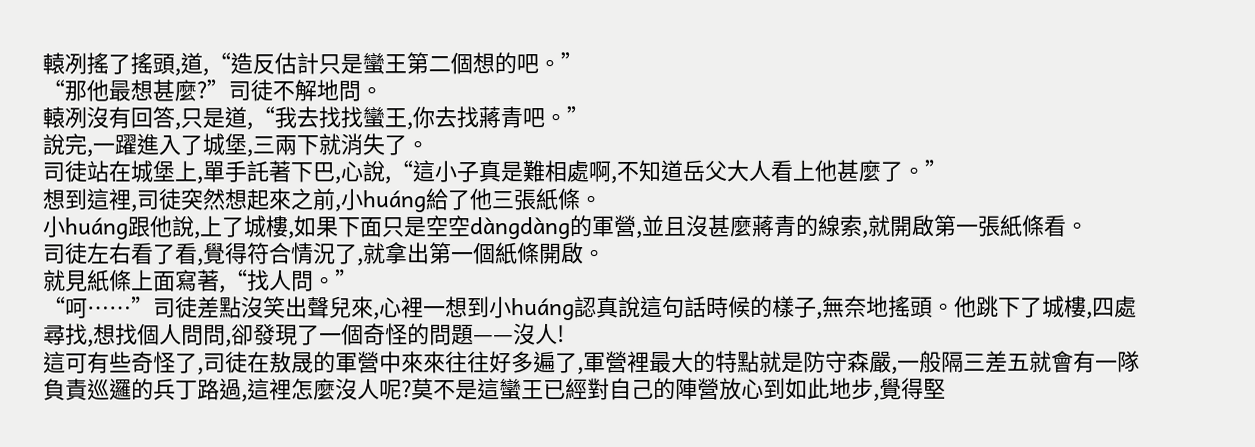轅冽搖了搖頭,道,“造反估計只是蠻王第二個想的吧。”
“那他最想甚麼?”司徒不解地問。
轅冽沒有回答,只是道,“我去找找蠻王,你去找蔣青吧。”
說完,一躍進入了城堡,三兩下就消失了。
司徒站在城堡上,單手託著下巴,心說,“這小子真是難相處啊,不知道岳父大人看上他甚麼了。”
想到這裡,司徒突然想起來之前,小huáng給了他三張紙條。
小huáng跟他說,上了城樓,如果下面只是空空dàngdàng的軍營,並且沒甚麼蔣青的線索,就開啟第一張紙條看。
司徒左右看了看,覺得符合情況了,就拿出第一個紙條開啟。
就見紙條上面寫著,“找人問。”
“呵……”司徒差點沒笑出聲兒來,心裡一想到小huáng認真說這句話時候的樣子,無奈地搖頭。他跳下了城樓,四處尋找,想找個人問問,卻發現了一個奇怪的問題——沒人!
這可有些奇怪了,司徒在敖晟的軍營中來來往往好多遍了,軍營裡最大的特點就是防守森嚴,一般隔三差五就會有一隊負責巡邏的兵丁路過,這裡怎麼沒人呢?莫不是這蠻王已經對自己的陣營放心到如此地步,覺得堅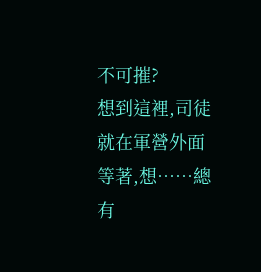不可摧?
想到這裡,司徒就在軍營外面等著,想……總有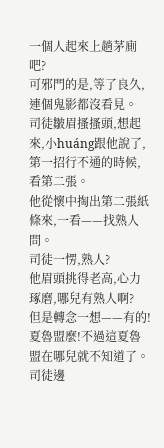一個人起來上趟茅廁吧?
可邪門的是,等了良久,連個鬼影都沒看見。
司徒皺眉搔搔頭,想起來,小huáng跟他說了,第一招行不通的時候,看第二張。
他從懷中掏出第二張紙條來,一看——找熟人問。
司徒一愣,熟人?
他眉頭挑得老高,心力琢磨,哪兒有熟人啊?
但是轉念一想——有的!夏魯盟麼!不過這夏魯盟在哪兒就不知道了。
司徒邊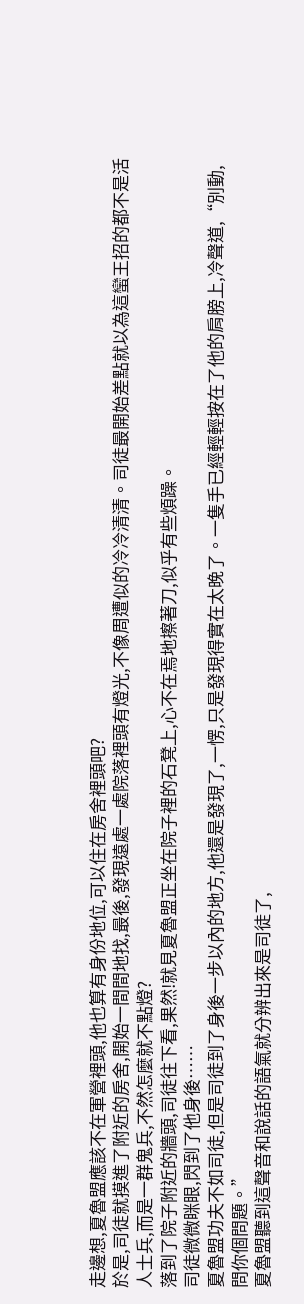走邊想,夏魯盟應該不在軍營裡頭,他也算有身份地位,可以住在房舍裡頭吧?
於是,司徒就摸進了附近的房舍,開始一間間地找,最後,發現遠處一處院落裡頭有燈光,不像周遭似的冷冷清清。司徒最開始差點就以為這蠻王招的都不是活人士兵,而是一群鬼兵,不然怎麼就不點燈?
落到了院子附近的牆頭,司徒往下看,果然!就見夏魯盟正坐在院子裡的石凳上,心不在焉地擦著刀,似乎有些煩躁。
司徒微微眯眼,閃到了他身後……
夏魯盟功夫不如司徒,但是司徒到了身後一步以內的地方,他還是發現了,一愣,只是發現得實在太晚了。一隻手已經輕輕按在了他的肩膀上,冷聲道,“別動,問你個問題。”
夏魯盟聽到這聲音和說話的語氣就分辨出來是司徒了,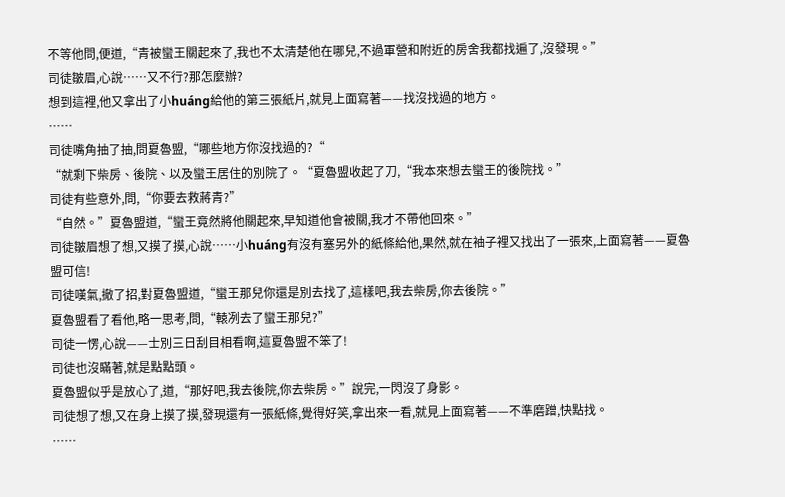不等他問,便道,“青被蠻王關起來了,我也不太清楚他在哪兒,不過軍營和附近的房舍我都找遍了,沒發現。”
司徒皺眉,心說……又不行?那怎麼辦?
想到這裡,他又拿出了小huáng給他的第三張紙片,就見上面寫著——找沒找過的地方。
……
司徒嘴角抽了抽,問夏魯盟,“哪些地方你沒找過的?“
“就剩下柴房、後院、以及蠻王居住的別院了。“夏魯盟收起了刀,“我本來想去蠻王的後院找。”
司徒有些意外,問,“你要去救蔣青?”
“自然。”夏魯盟道,“蠻王竟然將他關起來,早知道他會被關,我才不帶他回來。”
司徒皺眉想了想,又摸了摸,心說……小huáng有沒有塞另外的紙條給他,果然,就在袖子裡又找出了一張來,上面寫著——夏魯盟可信!
司徒嘆氣,撤了招,對夏魯盟道,“蠻王那兒你還是別去找了,這樣吧,我去柴房,你去後院。”
夏魯盟看了看他,略一思考,問,“轅冽去了蠻王那兒?”
司徒一愣,心說——士別三日刮目相看啊,這夏魯盟不笨了!
司徒也沒瞞著,就是點點頭。
夏魯盟似乎是放心了,道,“那好吧,我去後院,你去柴房。”說完,一閃沒了身影。
司徒想了想,又在身上摸了摸,發現還有一張紙條,覺得好笑,拿出來一看,就見上面寫著——不準磨蹭,快點找。
……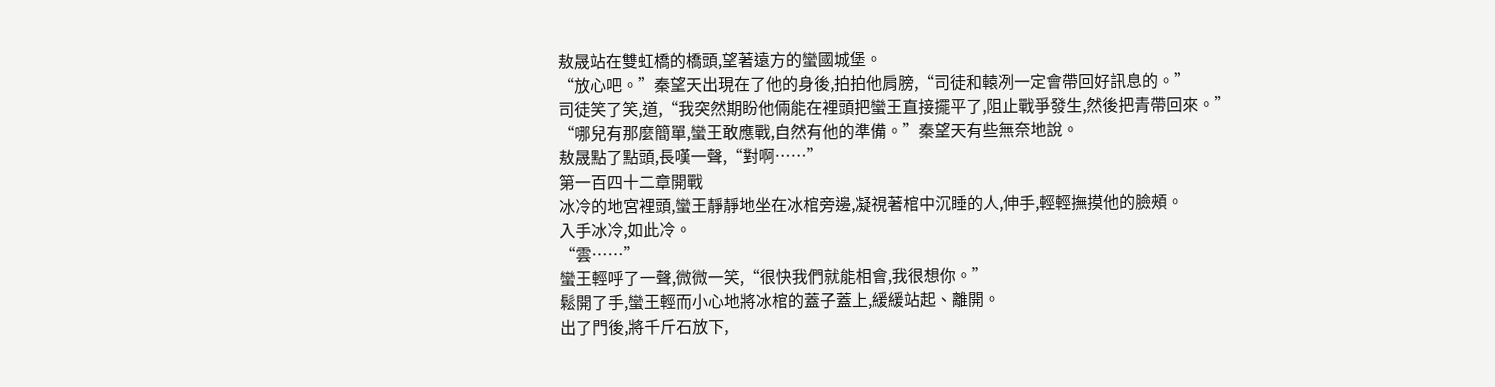敖晟站在雙虹橋的橋頭,望著遠方的蠻國城堡。
“放心吧。”秦望天出現在了他的身後,拍拍他肩膀,“司徒和轅冽一定會帶回好訊息的。”
司徒笑了笑,道,“我突然期盼他倆能在裡頭把蠻王直接擺平了,阻止戰爭發生,然後把青帶回來。”
“哪兒有那麼簡單,蠻王敢應戰,自然有他的準備。”秦望天有些無奈地說。
敖晟點了點頭,長嘆一聲,“對啊……”
第一百四十二章開戰
冰冷的地宮裡頭,蠻王靜靜地坐在冰棺旁邊,凝視著棺中沉睡的人,伸手,輕輕撫摸他的臉頰。
入手冰冷,如此冷。
“雲……”
蠻王輕呼了一聲,微微一笑,“很快我們就能相會,我很想你。”
鬆開了手,蠻王輕而小心地將冰棺的蓋子蓋上,緩緩站起、離開。
出了門後,將千斤石放下,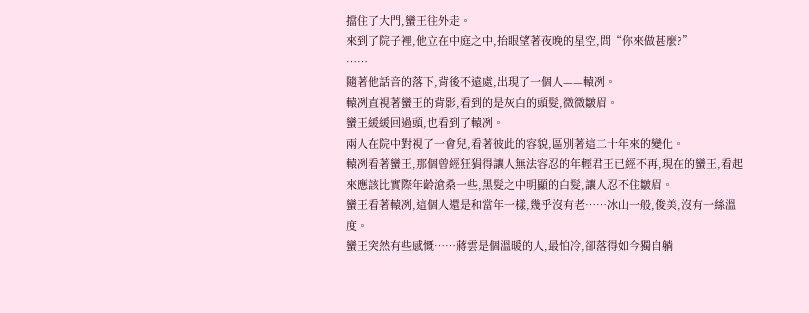擋住了大門,蠻王往外走。
來到了院子裡,他立在中庭之中,抬眼望著夜晚的星空,問“你來做甚麼?”
……
隨著他話音的落下,背後不遠處,出現了一個人——轅冽。
轅冽直視著蠻王的背影,看到的是灰白的頭髮,微微皺眉。
蠻王緩緩回過頭,也看到了轅冽。
兩人在院中對視了一會兒,看著彼此的容貌,區別著這二十年來的變化。
轅冽看著蠻王,那個曾經狂狷得讓人無法容忍的年輕君王已經不再,現在的蠻王,看起來應該比實際年齡滄桑一些,黑髮之中明顯的白髮,讓人忍不住皺眉。
蠻王看著轅冽,這個人還是和當年一樣,幾乎沒有老……冰山一般,俊美,沒有一絲溫度。
蠻王突然有些感慨……蔣雲是個溫暖的人,最怕冷,卻落得如今獨自躺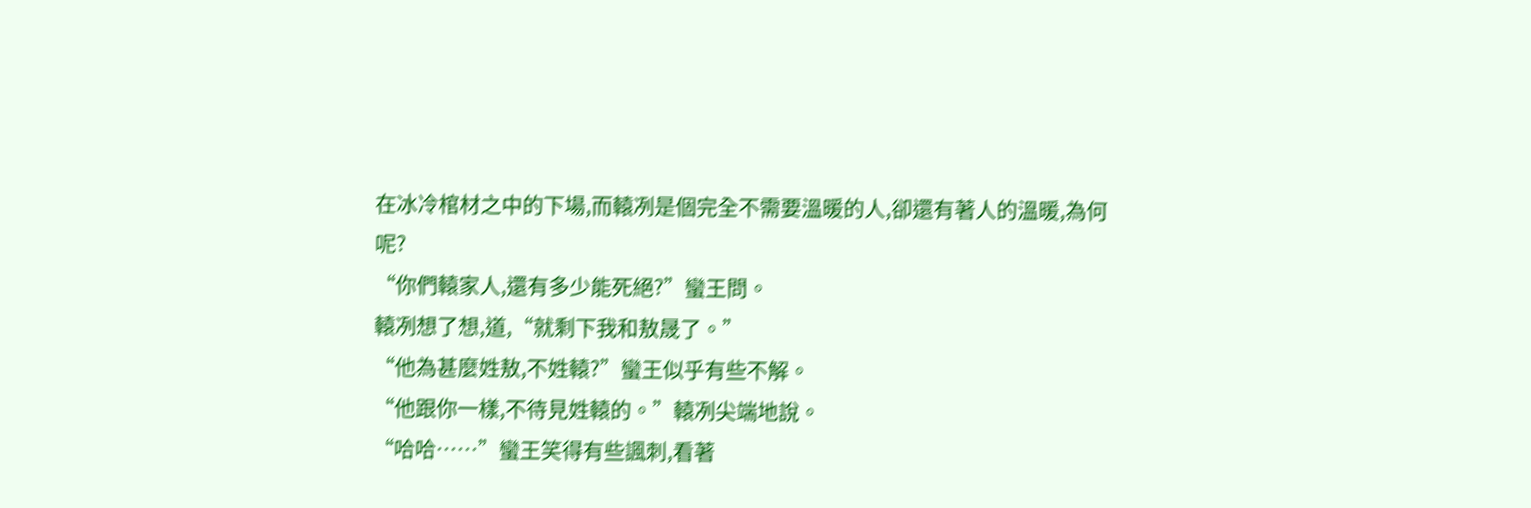在冰冷棺材之中的下場,而轅冽是個完全不需要溫暖的人,卻還有著人的溫暖,為何呢?
“你們轅家人,還有多少能死絕?”蠻王問。
轅冽想了想,道,“就剩下我和敖晟了。”
“他為甚麼姓敖,不姓轅?”蠻王似乎有些不解。
“他跟你一樣,不待見姓轅的。”轅冽尖端地說。
“哈哈……”蠻王笑得有些諷刺,看著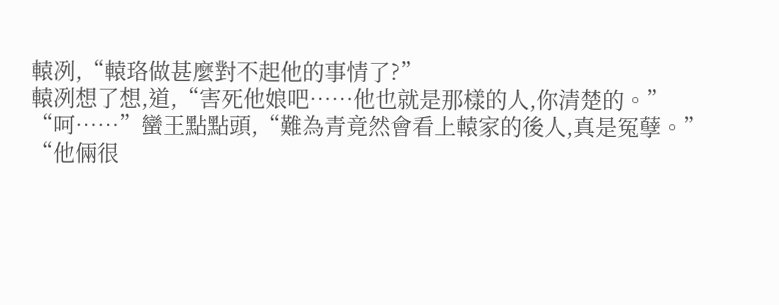轅冽,“轅珞做甚麼對不起他的事情了?”
轅冽想了想,道,“害死他娘吧……他也就是那樣的人,你清楚的。”
“呵……”蠻王點點頭,“難為青竟然會看上轅家的後人,真是冤孽。”
“他倆很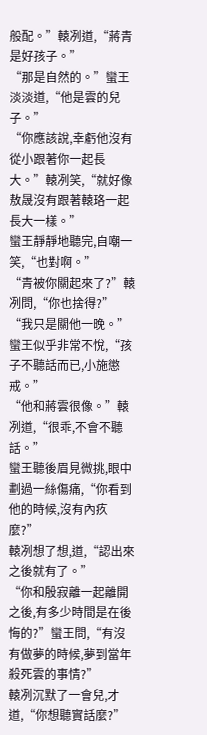般配。”轅冽道,“蔣青是好孩子。”
“那是自然的。”蠻王淡淡道,“他是雲的兒子。”
“你應該說,幸虧他沒有從小跟著你一起長大。”轅冽笑,“就好像敖晟沒有跟著轅珞一起長大一樣。”
蠻王靜靜地聽完,自嘲一笑,“也對啊。”
“青被你關起來了?”轅冽問,“你也捨得?”
“我只是關他一晚。”蠻王似乎非常不悅,“孩子不聽話而已,小施懲戒。”
“他和蔣雲很像。”轅冽道,“很乖,不會不聽話。”
蠻王聽後眉見微挑,眼中劃過一絲傷痛,“你看到他的時候,沒有內疚麼?”
轅冽想了想,道,“認出來之後就有了。”
“你和殷寂離一起離開之後,有多少時間是在後悔的?”蠻王問,“有沒有做夢的時候,夢到當年殺死雲的事情?”
轅冽沉默了一會兒,才道,“你想聽實話麼?”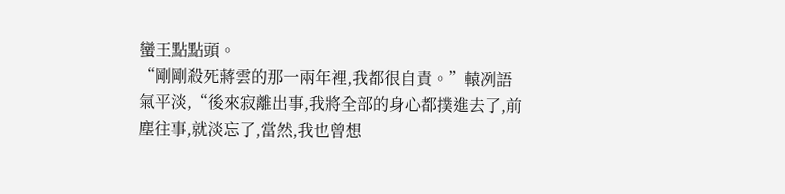蠻王點點頭。
“剛剛殺死蔣雲的那一兩年裡,我都很自責。”轅冽語氣平淡,“後來寂離出事,我將全部的身心都撲進去了,前塵往事,就淡忘了,當然,我也曾想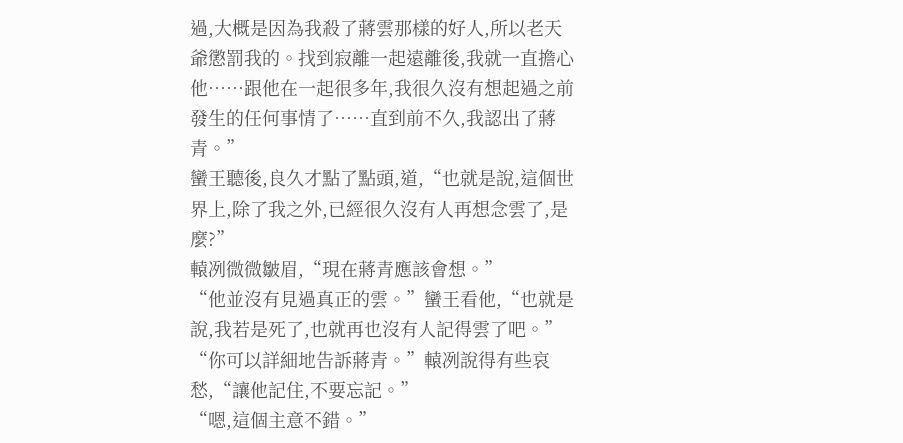過,大概是因為我殺了蔣雲那樣的好人,所以老天爺懲罰我的。找到寂離一起遠離後,我就一直擔心他……跟他在一起很多年,我很久沒有想起過之前發生的任何事情了……直到前不久,我認出了蔣青。”
蠻王聽後,良久才點了點頭,道,“也就是說,這個世界上,除了我之外,已經很久沒有人再想念雲了,是麼?”
轅冽微微皺眉,“現在蔣青應該會想。”
“他並沒有見過真正的雲。”蠻王看他,“也就是說,我若是死了,也就再也沒有人記得雲了吧。”
“你可以詳細地告訴蔣青。”轅冽說得有些哀愁,“讓他記住,不要忘記。”
“嗯,這個主意不錯。”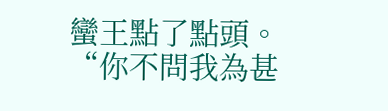蠻王點了點頭。
“你不問我為甚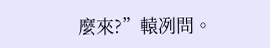麼來?”轅冽問。